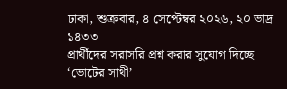ঢাকা, শুক্রবার, ৪ সেপ্টেম্বর ২০২৬, ২০ ভাদ্র ১৪৩৩
প্রার্থীদের সরাসরি প্রশ্ন করার সুযোগ দিচ্ছে ‘ভোটের সাথী’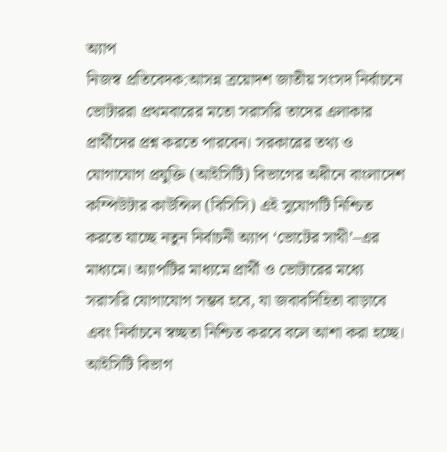অ্যাপ
নিজস্ব প্রতিবেদক:আসন্ন ত্রয়োদশ জাতীয় সংসদ নির্বাচনে ভোটাররা প্রথমবারের মতো সরাসরি তাদের এলাকার প্রার্থীদের প্রশ্ন করতে পারবেন। সরকারের তথ্য ও যোগাযোগ প্রযুক্তি (আইসিটি) বিভাগের অধীনে বাংলাদেশ কম্পিউটার কাউন্সিল (বিসিসি) এই সুযোগটি নিশ্চিত করতে যাচ্ছে নতুন নির্বাচনী অ্যাপ ‘ভোটের সাথী’–এর মাধ্যমে। অ্যাপটির মাধ্যমে প্রার্থী ও ভোটারের মধ্যে সরাসরি যোগাযোগ সম্ভব হবে, যা জবাবদিহিতা বাড়াবে এবং নির্বাচনে স্বচ্ছতা নিশ্চিত করবে বলে আশা করা হচ্ছে।
আইসিটি বিভাগ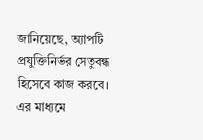জানিয়েছে, অ্যাপটি প্রযুক্তিনির্ভর সেতুবন্ধ হিসেবে কাজ করবে। এর মাধ্যমে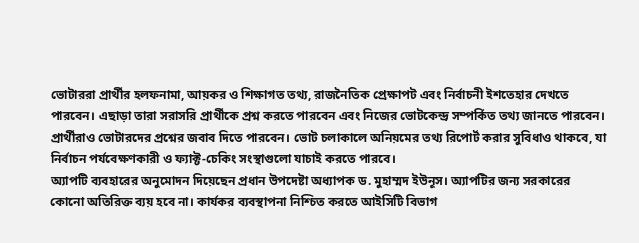ভোটাররা প্রার্থীর হলফনামা, আয়কর ও শিক্ষাগত তথ্য, রাজনৈতিক প্রেক্ষাপট এবং নির্বাচনী ইশতেহার দেখতে পারবেন। এছাড়া তারা সরাসরি প্রার্থীকে প্রশ্ন করতে পারবেন এবং নিজের ভোটকেন্দ্র সম্পর্কিত তথ্য জানতে পারবেন। প্রার্থীরাও ভোটারদের প্রশ্নের জবাব দিতে পারবেন। ভোট চলাকালে অনিয়মের তথ্য রিপোর্ট করার সুবিধাও থাকবে, যা নির্বাচন পর্যবেক্ষণকারী ও ফ্যাক্ট-চেকিং সংস্থাগুলো যাচাই করতে পারবে।
অ্যাপটি ব্যবহারের অনুমোদন দিয়েছেন প্রধান উপদেষ্টা অধ্যাপক ড. মুহাম্মদ ইউনূস। অ্যাপটির জন্য সরকারের কোনো অতিরিক্ত ব্যয় হবে না। কার্যকর ব্যবস্থাপনা নিশ্চিত করতে আইসিটি বিভাগ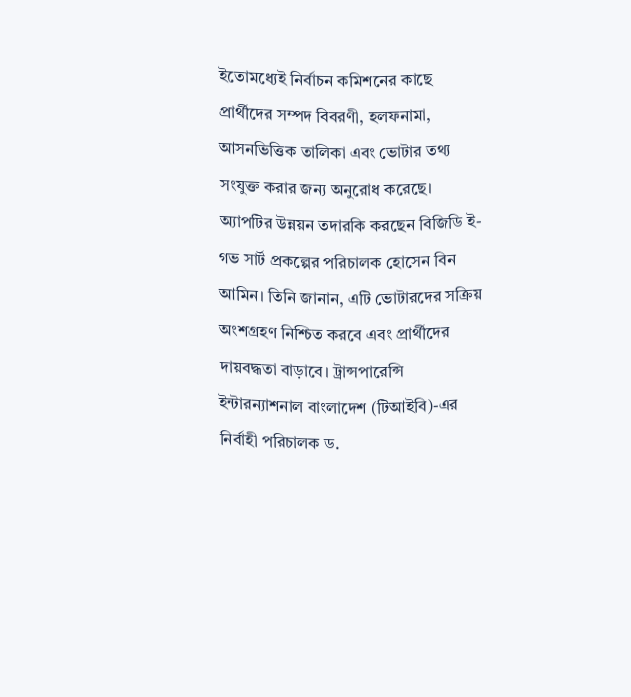ইতোমধ্যেই নির্বাচন কমিশনের কাছে প্রার্থীদের সম্পদ বিবরণী, হলফনামা, আসনভিত্তিক তালিকা এবং ভোটার তথ্য সংযুক্ত করার জন্য অনুরোধ করেছে।
অ্যাপটির উন্নয়ন তদারকি করছেন বিজিডি ই-গভ সার্ট প্রকল্পের পরিচালক হোসেন বিন আমিন। তিনি জানান, এটি ভোটারদের সক্রিয় অংশগ্রহণ নিশ্চিত করবে এবং প্রার্থীদের দায়বদ্ধতা বাড়াবে। ট্রান্সপারেন্সি ইন্টারন্যাশনাল বাংলাদেশ (টিআইবি)-এর নির্বাহী পরিচালক ড.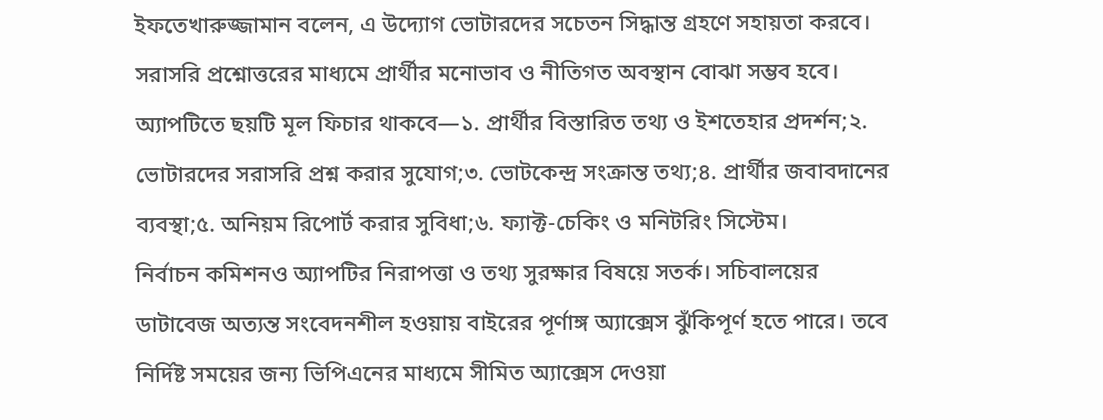ইফতেখারুজ্জামান বলেন, এ উদ্যোগ ভোটারদের সচেতন সিদ্ধান্ত গ্রহণে সহায়তা করবে। সরাসরি প্রশ্নোত্তরের মাধ্যমে প্রার্থীর মনোভাব ও নীতিগত অবস্থান বোঝা সম্ভব হবে।
অ্যাপটিতে ছয়টি মূল ফিচার থাকবে—১. প্রার্থীর বিস্তারিত তথ্য ও ইশতেহার প্রদর্শন;২. ভোটারদের সরাসরি প্রশ্ন করার সুযোগ;৩. ভোটকেন্দ্র সংক্রান্ত তথ্য;৪. প্রার্থীর জবাবদানের ব্যবস্থা;৫. অনিয়ম রিপোর্ট করার সুবিধা;৬. ফ্যাক্ট-চেকিং ও মনিটরিং সিস্টেম।
নির্বাচন কমিশনও অ্যাপটির নিরাপত্তা ও তথ্য সুরক্ষার বিষয়ে সতর্ক। সচিবালয়ের ডাটাবেজ অত্যন্ত সংবেদনশীল হওয়ায় বাইরের পূর্ণাঙ্গ অ্যাক্সেস ঝুঁকিপূর্ণ হতে পারে। তবে নির্দিষ্ট সময়ের জন্য ভিপিএনের মাধ্যমে সীমিত অ্যাক্সেস দেওয়া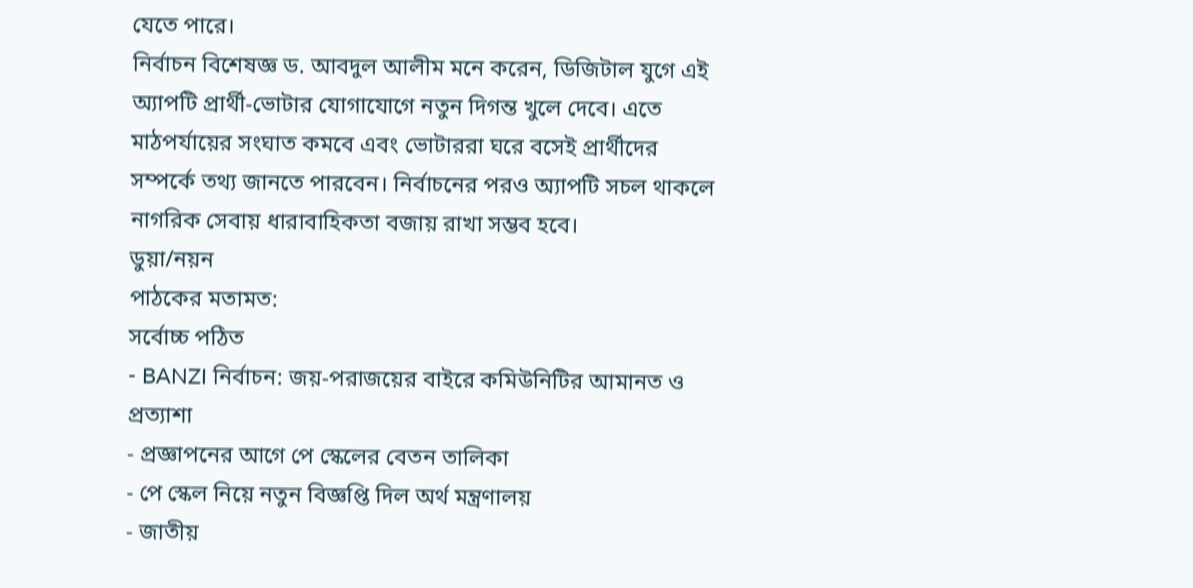যেতে পারে।
নির্বাচন বিশেষজ্ঞ ড. আবদুল আলীম মনে করেন, ডিজিটাল যুগে এই অ্যাপটি প্রার্থী-ভোটার যোগাযোগে নতুন দিগন্ত খুলে দেবে। এতে মাঠপর্যায়ের সংঘাত কমবে এবং ভোটাররা ঘরে বসেই প্রার্থীদের সম্পর্কে তথ্য জানতে পারবেন। নির্বাচনের পরও অ্যাপটি সচল থাকলে নাগরিক সেবায় ধারাবাহিকতা বজায় রাখা সম্ভব হবে।
ডুয়া/নয়ন
পাঠকের মতামত:
সর্বোচ্চ পঠিত
- BANZI নির্বাচন: জয়-পরাজয়ের বাইরে কমিউনিটির আমানত ও প্রত্যাশা
- প্রজ্ঞাপনের আগে পে স্কেলের বেতন তালিকা
- পে স্কেল নিয়ে নতুন বিজ্ঞপ্তি দিল অর্থ মন্ত্রণালয়
- জাতীয়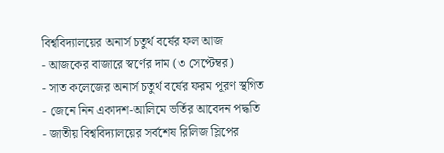বিশ্ববিদ্যালয়ের অনার্স চতুর্থ বর্ষের ফল আজ
- আজকের বাজারে স্বর্ণের দাম (৩ সেপ্টেম্বর)
- সাত কলেজের অনার্স চতুর্থ বর্ষের ফরম পূরণ স্থগিত
- জেনে নিন একাদশ-আলিমে ভর্তির আবেদন পদ্ধতি
- জাতীয় বিশ্ববিদ্যালয়ের সর্বশেষ রিলিজ স্লিপের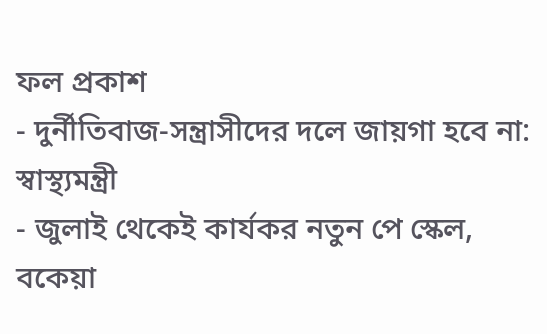ফল প্রকাশ
- দুর্নীতিবাজ-সন্ত্রাসীদের দলে জায়গা হবে না: স্বাস্থ্যমন্ত্রী
- জুলাই থেকেই কার্যকর নতুন পে স্কেল, বকেয়া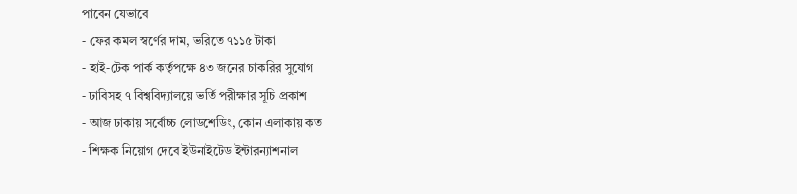পাবেন যেভাবে
- ফের কমল স্বর্ণের দাম, ভরিতে ৭১১৫ টাকা
- হাই-টেক পার্ক কর্তৃপক্ষে ৪৩ জনের চাকরির সুযোগ
- ঢাবিসহ ৭ বিশ্ববিদ্যালয়ে ভর্তি পরীক্ষার সূচি প্রকাশ
- আজ ঢাকায় সর্বোচ্চ লোডশেডিং, কোন এলাকায় কত
- শিক্ষক নিয়োগ দেবে ইউনাইটেড ইন্টারন্যাশনাল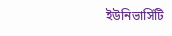ইউনিভার্সিটি